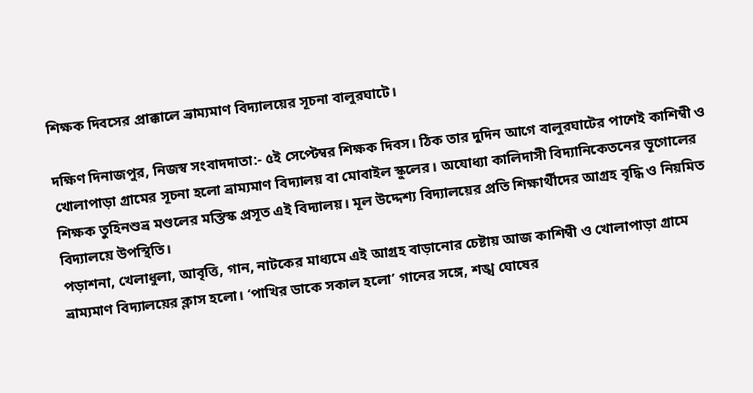শিক্ষক দিবসের প্রাক্কালে ভ্রাম্যমাণ বিদ্যালয়ের সূচনা বালুরঘাটে।

দক্ষিণ দিনাজপুর, নিজস্ব সংবাদদাতা:- ৫ই সেপ্টেম্বর শিক্ষক দিবস। ঠিক তার দুদিন আগে বালুরঘাটের পাশেই কাশিম্বী ও খোলাপাড়া গ্রামের সূচনা হলো ভ্রাম্যমাণ বিদ্যালয় বা মোবাইল স্কুলের। অযোধ্যা কালিদাসী বিদ্যানিকেতনের ভূগোলের শিক্ষক তুহিনশুভ্র মণ্ডলের মস্তিস্ক প্রসূত এই বিদ্যালয়। মূল উদ্দেশ্য বিদ্যালয়ের প্রতি শিক্ষার্থীদের আগ্রহ বৃদ্ধি ও নিয়মিত বিদ্যালয়ে উপস্থিতি।
পড়াশনা, খেলাধুলা, আবৃত্তি, গান, নাটকের মাধ্যমে এই আগ্রহ বাড়ানোর চেষ্টায় আজ কাশিম্বী ও খোলাপাড়া গ্রামে ভ্রাম্যমাণ বিদ্যালয়ের ক্লাস হলো। ‘পাখির ডাকে সকাল হলো’ গানের সঙ্গে, শঙ্খ ঘোষের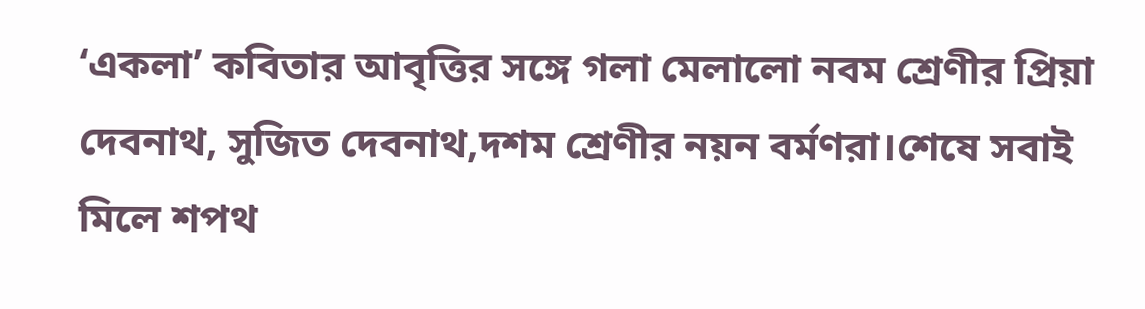‘একলা’ কবিতার আবৃত্তির সঙ্গে গলা মেলালো নবম শ্রেণীর প্রিয়া দেবনাথ, সুজিত দেবনাথ,দশম শ্রেণীর নয়ন বর্মণরা।শেষে সবাই মিলে শপথ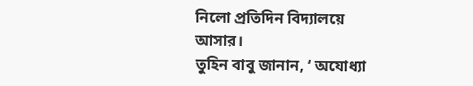নিলো প্রতিদিন বিদ্যালয়ে আসার।
তুহিন বাবু জানান, ‘ অযোধ্যা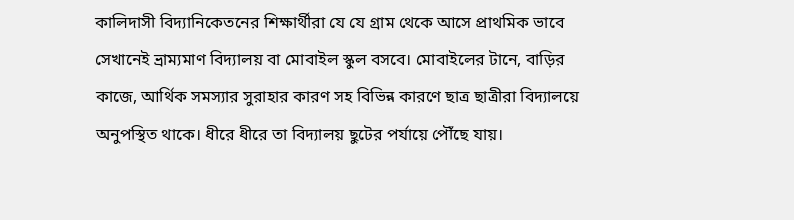কালিদাসী বিদ্যানিকেতনের শিক্ষার্থীরা যে যে গ্রাম থেকে আসে প্রাথমিক ভাবে সেখানেই ভ্রাম্যমাণ বিদ্যালয় বা মোবাইল স্কুল বসবে। মোবাইলের টানে, বাড়ির কাজে, আর্থিক সমস্যার সুরাহার কারণ সহ বিভিন্ন কারণে ছাত্র ছাত্রীরা বিদ্যালয়ে অনুপস্থিত থাকে। ধীরে ধীরে তা বিদ্যালয় ছুটের পর্যায়ে পৌঁছে যায়।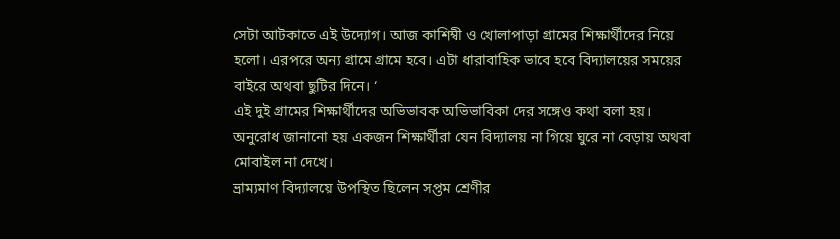সেটা আটকাতে এই উদ্যোগ। আজ কাশিম্বী ও খোলাপাড়া গ্রামের শিক্ষার্থীদের নিয়ে হলো। এরপরে অন্য গ্রামে গ্রামে হবে। এটা ধারাবাহিক ভাবে হবে বিদ্যালয়ের সময়ের বাইরে অথবা ছুটির দিনে। ‘
এই দুই গ্রামের শিক্ষার্থীদের অভিভাবক অভিভাবিকা দের সঙ্গেও কথা বলা হয়। অনুরোধ জানানো হয় একজন শিক্ষার্থীরা যেন বিদ্যালয় না গিয়ে ঘুরে না বেড়ায় অথবা মোবাইল না দেখে।
ভ্রাম্যমাণ বিদ্যালয়ে উপস্থিত ছিলেন সপ্তম শ্রেণীর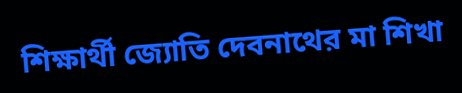শিক্ষার্থী জ্যোতি দেবনাথের মা শিখা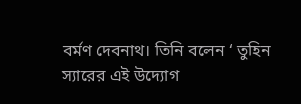বর্মণ দেবনাথ। তিনি বলেন ‘ তুহিন স্যারের এই উদ্যোগ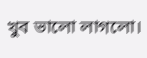খুব ভালো লাগলো।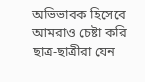অভিভাবক হিসেবে আমরাও চেষ্টা করি ছাত্র-ছাত্রীরা যেন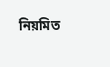নিয়মিত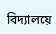বিদ্যালয়ে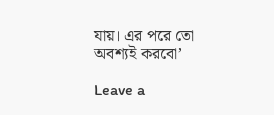যায়। এর পরে তো অবশ্যই করবো’

Leave a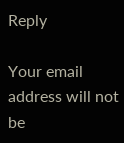Reply

Your email address will not be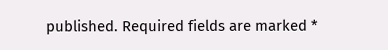published. Required fields are marked *